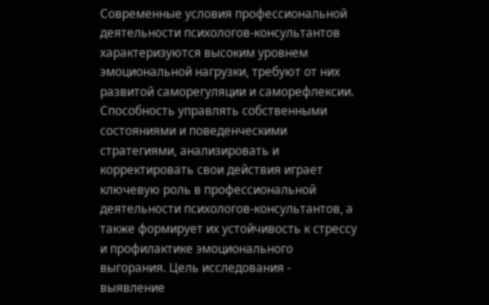Современные условия профессиональной деятельности психологов-консультантов характеризуются высоким уровнем эмоциональной нагрузки, требуют от них развитой саморегуляции и саморефлексии. Способность управлять собственными состояниями и поведенческими стратегиями, анализировать и корректировать свои действия играет ключевую роль в профессиональной деятельности психологов-консультантов, а также формирует их устойчивость к стрессу и профилактике эмоционального выгорания. Цель исследования - выявление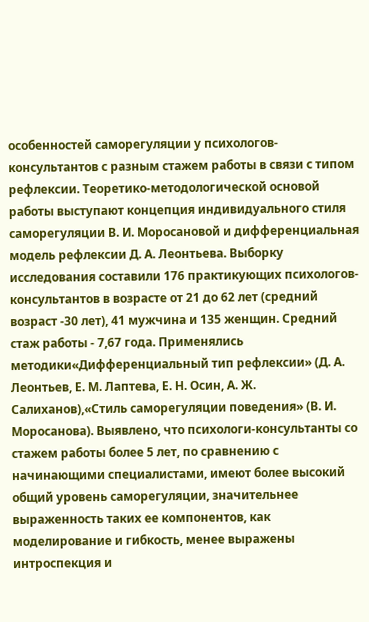особенностей саморегуляции у психологов-консультантов с разным стажем работы в связи с типом рефлексии. Теоретико-методологической основой работы выступают концепция индивидуального стиля саморегуляции В. И. Моросановой и дифференциальная модель рефлексии Д. А. Леонтьева. Выборку исследования составили 176 практикующих психологов-консультантов в возрасте от 21 до 62 лет (средний возраст -30 лет), 41 мужчина и 135 женщин. Средний стаж работы - 7,67 года. Применялись методики«Дифференциальный тип рефлексии» (Д. А. Леонтьев, Е. М. Лаптева, Е. Н. Осин, А. Ж. Салиханов),«Стиль саморегуляции поведения» (В. И. Моросанова). Выявлено, что психологи-консультанты со стажем работы более 5 лет, по сравнению с начинающими специалистами, имеют более высокий общий уровень саморегуляции, значительнее выраженность таких ее компонентов, как моделирование и гибкость, менее выражены интроспекция и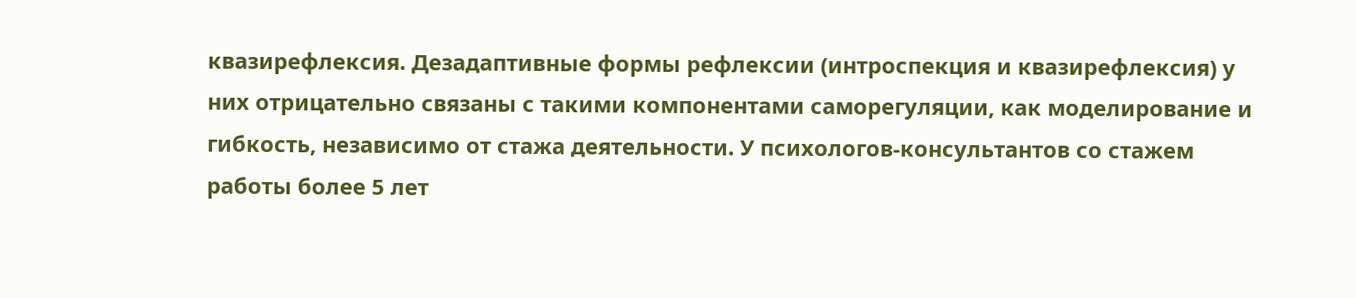квазирефлексия. Дезадаптивные формы рефлексии (интроспекция и квазирефлексия) у них отрицательно связаны с такими компонентами саморегуляции, как моделирование и гибкость, независимо от стажа деятельности. У психологов-консультантов со стажем работы более 5 лет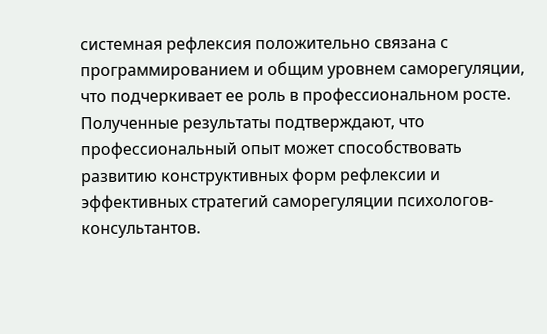системная рефлексия положительно связана с программированием и общим уровнем саморегуляции, что подчеркивает ее роль в профессиональном росте. Полученные результаты подтверждают, что профессиональный опыт может способствовать развитию конструктивных форм рефлексии и эффективных стратегий саморегуляции психологов-консультантов.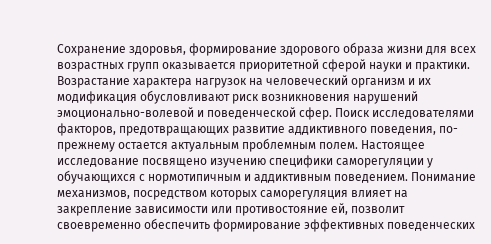Сохранение здоровья, формирование здорового образа жизни для всех возрастных групп оказывается приоритетной сферой науки и практики. Возрастание характера нагрузок на человеческий организм и их модификация обусловливают риск возникновения нарушений эмоционально-волевой и поведенческой сфер. Поиск исследователями факторов, предотвращающих развитие аддиктивного поведения, по-прежнему остается актуальным проблемным полем. Настоящее исследование посвящено изучению специфики саморегуляции у обучающихся с нормотипичным и аддиктивным поведением. Понимание механизмов, посредством которых саморегуляция влияет на закрепление зависимости или противостояние ей, позволит своевременно обеспечить формирование эффективных поведенческих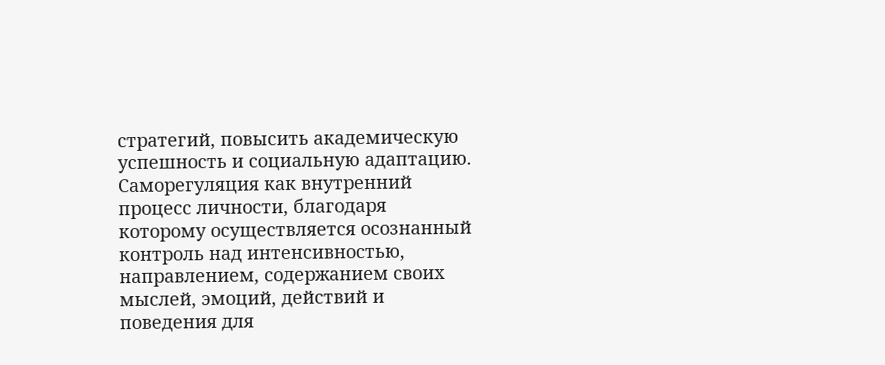стратегий, повысить академическую успешность и социальную адаптацию. Саморегуляция как внутренний процесс личности, благодаря которому осуществляется осознанный контроль над интенсивностью, направлением, содержанием своих мыслей, эмоций, действий и поведения для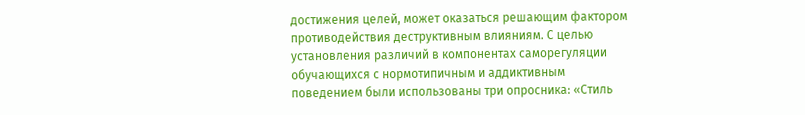достижения целей, может оказаться решающим фактором противодействия деструктивным влияниям. С целью установления различий в компонентах саморегуляции обучающихся с нормотипичным и аддиктивным поведением были использованы три опросника: «Стиль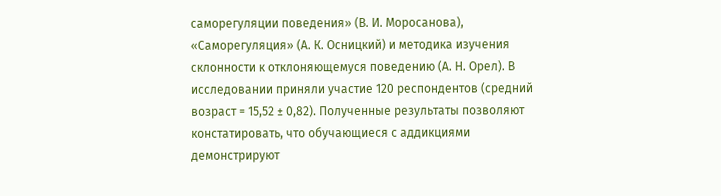саморегуляции поведения» (В. И. Моросанова), «Саморегуляция» (А. К. Осницкий) и методика изучения склонности к отклоняющемуся поведению (А. Н. Орел). В исследовании приняли участие 120 респондентов (средний возраст = 15,52 ± 0,82). Полученные результаты позволяют констатировать, что обучающиеся с аддикциями демонстрируют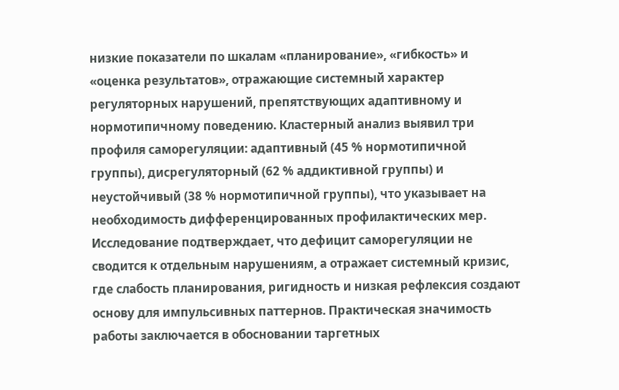низкие показатели по шкалам «планирование», «гибкость» и «оценка результатов», отражающие системный характер регуляторных нарушений, препятствующих адаптивному и нормотипичному поведению. Кластерный анализ выявил три профиля саморегуляции: адаптивный (45 % нормотипичной группы), дисрегуляторный (62 % аддиктивной группы) и неустойчивый (38 % нормотипичной группы), что указывает на необходимость дифференцированных профилактических мер. Исследование подтверждает, что дефицит саморегуляции не сводится к отдельным нарушениям, а отражает системный кризис, где слабость планирования, ригидность и низкая рефлексия создают основу для импульсивных паттернов. Практическая значимость работы заключается в обосновании таргетных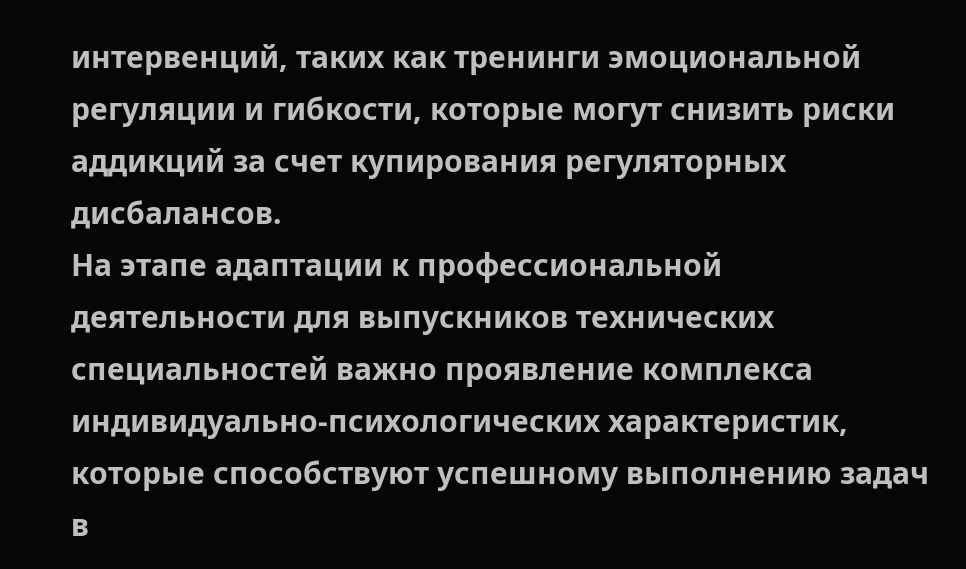интервенций, таких как тренинги эмоциональной регуляции и гибкости, которые могут снизить риски аддикций за счет купирования регуляторных дисбалансов.
На этапе адаптации к профессиональной деятельности для выпускников технических специальностей важно проявление комплекса индивидуально-психологических характеристик, которые способствуют успешному выполнению задач в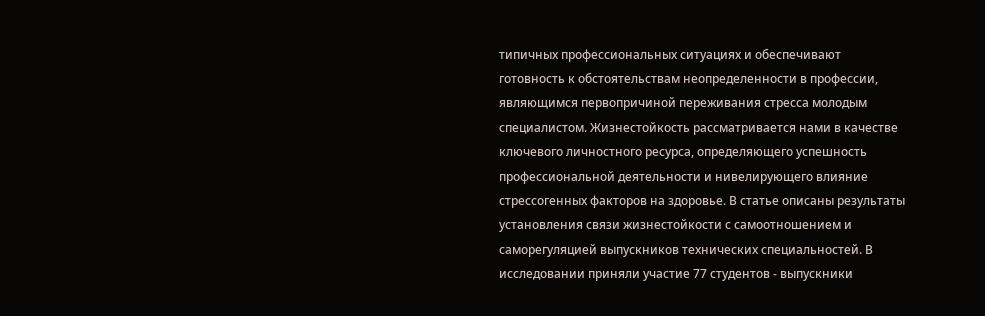типичных профессиональных ситуациях и обеспечивают готовность к обстоятельствам неопределенности в профессии, являющимся первопричиной переживания стресса молодым специалистом. Жизнестойкость рассматривается нами в качестве ключевого личностного ресурса, определяющего успешность профессиональной деятельности и нивелирующего влияние стрессогенных факторов на здоровье. В статье описаны результаты установления связи жизнестойкости с самоотношением и саморегуляцией выпускников технических специальностей. В исследовании приняли участие 77 студентов - выпускники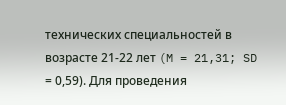технических специальностей в возрасте 21-22 лет (M = 21,31; SD = 0,59). Для проведения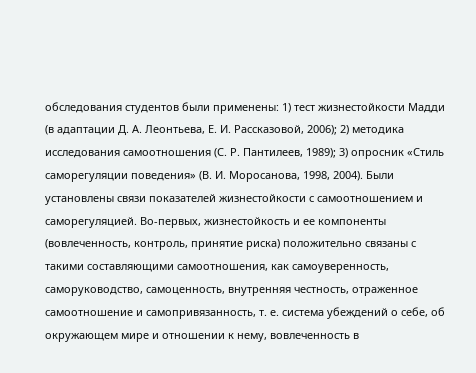обследования студентов были применены: 1) тест жизнестойкости Мадди (в адаптации Д. А. Леонтьева, Е. И. Рассказовой, 2006); 2) методика исследования самоотношения (С. Р. Пантилеев, 1989); 3) опросник «Стиль саморегуляции поведения» (В. И. Моросанова, 1998, 2004). Были установлены связи показателей жизнестойкости с самоотношением и саморегуляцией. Во-первых, жизнестойкость и ее компоненты (вовлеченность, контроль, принятие риска) положительно связаны с такими составляющими самоотношения, как самоуверенность, саморуководство, самоценность, внутренняя честность, отраженное самоотношение и самопривязанность, т. е. система убеждений о себе, об окружающем мире и отношении к нему, вовлеченность в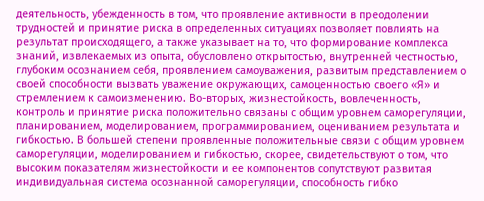деятельность, убежденность в том, что проявление активности в преодолении трудностей и принятие риска в определенных ситуациях позволяет повлиять на результат происходящего, а также указывает на то, что формирование комплекса знаний, извлекаемых из опыта, обусловлено открытостью, внутренней честностью, глубоким осознанием себя, проявлением самоуважения, развитым представлением о своей способности вызвать уважение окружающих, самоценностью своего «Я» и стремлением к самоизменению. Во-вторых, жизнестойкость, вовлеченность, контроль и принятие риска положительно связаны с общим уровнем саморегуляции, планированием, моделированием, программированием, оцениванием результата и гибкостью. В большей степени проявленные положительные связи с общим уровнем саморегуляции, моделированием и гибкостью, скорее, свидетельствуют о том, что высоким показателям жизнестойкости и ее компонентов сопутствуют развитая индивидуальная система осознанной саморегуляции, способность гибко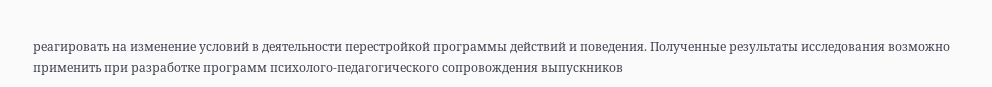реагировать на изменение условий в деятельности перестройкой программы действий и поведения. Полученные результаты исследования возможно применить при разработке программ психолого-педагогического сопровождения выпускников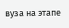вуза на этапе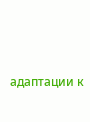адаптации к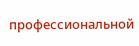профессиональной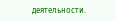деятельности.